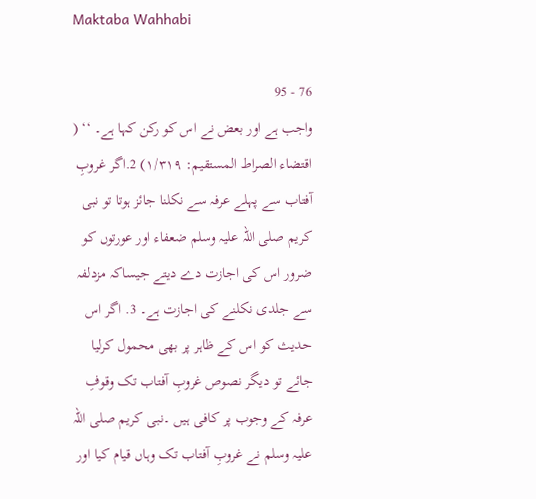Maktaba Wahhabi

76 - 95
واجب ہے اور بعض نے اس کو رکن کہا ہے۔ ‘‘ ( اقتضاء الصراط المستقیم: ۱/۳۱۹) 2.اگر غروبِ آفتاب سے پہلے عرفہ سے نکلنا جائز ہوتا تو نبی کریم صلی اللہ علیہ وسلم ضعفاء اور عورتوں کو ضرور اس کی اجازت دے دیتے جیساکہ مزدلفہ سے جلدی نکلنے کی اجازت ہے۔ 3. اگر اس حدیث کو اس کے ظاہر پر بھی محمول کرلیا جائے تو دیگر نصوص غروبِ آفتاب تک وقوفِ عرفہ کے وجوب پر کافی ہیں ۔نبی کریم صلی اللہ علیہ وسلم نے غروبِ آفتاب تک وہاں قیام کیا اور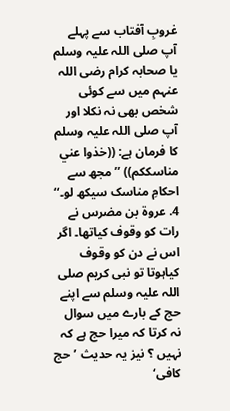غروبِ آفتاب سے پہلے آپ صلی اللہ علیہ وسلم یا صحابہ کرام رضی اللہ عنہم میں سے کوئی شخص بھی نہ نکلا اور آپ صلی اللہ علیہ وسلم کا فرمان ہے: ((خذوا عني مناسککم)) ’’مجھ سے احکامِ مناسک سیکھ لو۔‘‘ 4. عروۃ بن مضرس نے رات کو وقوف کیاتھا۔ اگر اس نے دن کو وقوف کیاہوتا تو نبی کریم صلی اللہ علیہ وسلم سے اپنے حج کے بارے میں سوال نہ کرتا کہ میرا حج ہے کہ نہیں ؟ نیز یہ حدیث ’حج کافی‘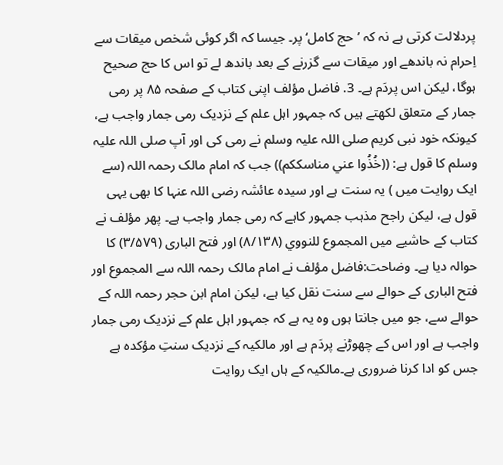پردلالت کرتی ہے نہ کہ ’حج کامل‘ پر۔ جیسا کہ اگر کوئی شخص میقات سے اِحرام نہ باندھے اور میقات سے گزرنے کے بعد باندھ لے تو اس کا حج صحیح ہوگا، لیکن اس پردَم ہے۔ 3. فاضل مؤلف اپنی کتاب کے صفحہ ۸۵ پر رمی جمار کے متعلق لکھتے ہیں کہ جمہور اہل علم کے نزدیک رمی جمار واجب ہے، کیونکہ خود نبی کریم صلی اللہ علیہ وسلم نے رمی کی اور آپ صلی اللہ علیہ وسلم کا قول ہے: ((خُذُوا عني مناسککم)) جب کہ امام مالک رحمہ اللہ (سے ایک روایت میں ) یہ سنت ہے اور سیدہ عائشہ رضی اللہ عنہا کا بھی یہی قول ہے، لیکن راجح مذہب جمہور کاہے کہ رمی جمار واجب ہے۔ پھر مؤلف نے کتاب کے حاشیے میں المجموع للنووي (۸/۱۳۸) اور فتح الباری (۳/۵۷۹) کا حوالہ دیا ہے۔ وضاحت:فاضل مؤلف نے امام مالک رحمہ اللہ سے المجموع اور فتح الباری کے حوالے سے سنت نقل کیا ہے، لیکن امام ابن حجر رحمہ اللہ کے حوالے سے، جو میں جانتا ہوں وہ یہ ہے کہ جمہور اہل علم کے نزدیک رمی جمار واجب ہے اور اس کے چھوڑنے پردَم ہے اور مالکیہ کے نزدیک سنتِ مؤکدہ ہے جس کو ادا کرنا ضروری ہے۔مالکیہ کے ہاں ایک روایت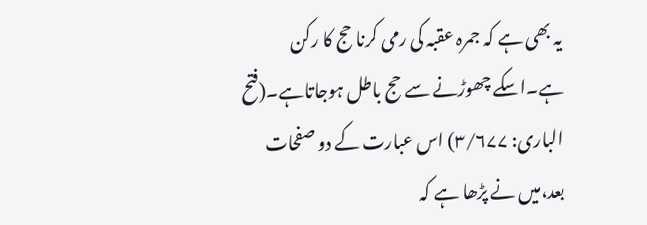یہ بھی ہے کہ جمرہ عقبہ کی رمی کرنا حج کا رکن ہے۔اسکے چھوڑنے سے حج باطل ہوجاتاہے۔(فتح الباری: ۳/۶۷۷) اس عبارت کے دو صفحات بعد،میں نے پڑھا ہے کہ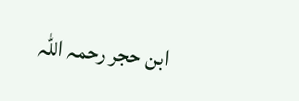ابن حجر رحمہ اللہ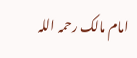امام مالک رحمہ اللہ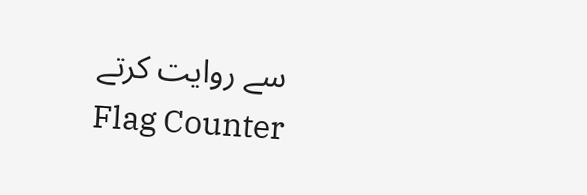سے روایت کرتے
Flag Counter